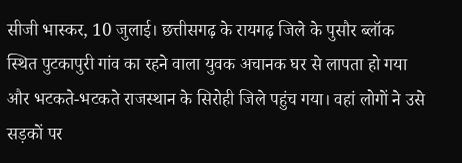सीजी भास्कर, 10 जुलाई। छत्तीसगढ़ के रायगढ़ जिले के पुसौर ब्लॉक स्थित पुटकापुरी गांव का रहने वाला युवक अचानक घर से लापता हो गया और भटकते-भटकते राजस्थान के सिरोही जिले पहुंच गया। वहां लोगों ने उसे सड़कों पर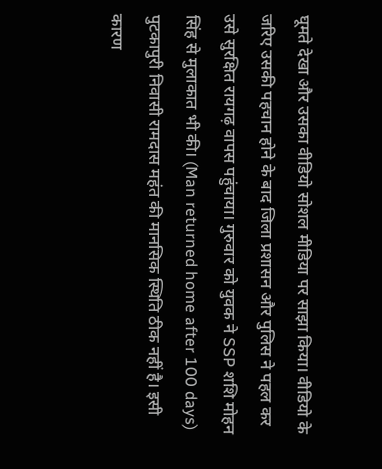घूमते देखा और उसका वीडियो सोशल मीडिया पर साझा किया। वीडियो के जरिए उसकी पहचान होने के बाद जिला प्रशासन और पुलिस ने पहल कर उसे सुरक्षित रायगढ़ वापस पहुंचाया। गुरुवार को युवक ने SSP शशि मोहन सिंह से मुलाकात भी की। (Man returned home after 100 days)
पुटकापुरी निवासी रामदास महंत की मानसिक स्थिति ठीक नहीं है। इसी कारण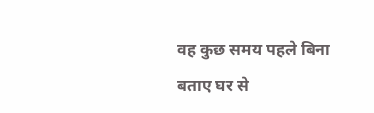वह कुछ समय पहले बिना बताए घर से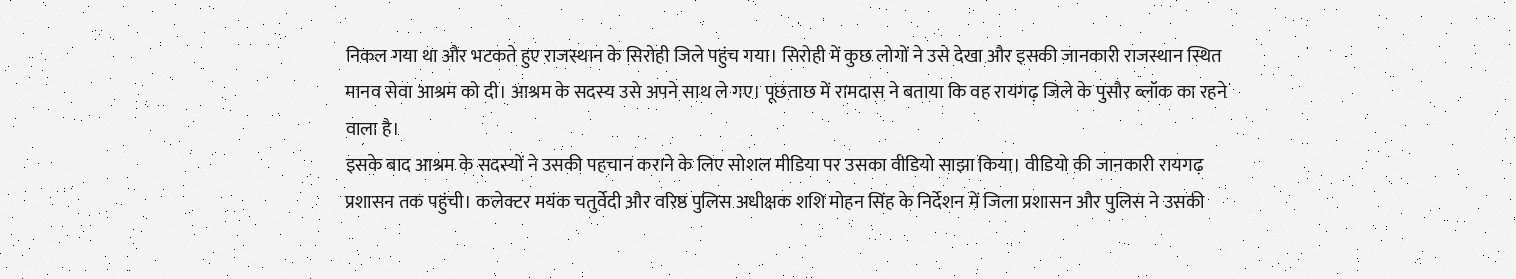निकल गया था और भटकते हुए राजस्थान के सिरोही जिले पहुंच गया। सिरोही में कुछ लोगों ने उसे देखा और इसकी जानकारी राजस्थान स्थित मानव सेवा आश्रम को दी। आश्रम के सदस्य उसे अपने साथ ले गए। पूछताछ में रामदास ने बताया कि वह रायगढ़ जिले के पुसौर ब्लॉक का रहने वाला है।
इसके बाद आश्रम के सदस्यों ने उसकी पहचान कराने के लिए सोशल मीडिया पर उसका वीडियो साझा किया। वीडियो की जानकारी रायगढ़ प्रशासन तक पहुंची। कलेक्टर मयंक चतुर्वेदी और वरिष्ठ पुलिस अधीक्षक शशि मोहन सिंह के निर्देशन में जिला प्रशासन और पुलिस ने उसकी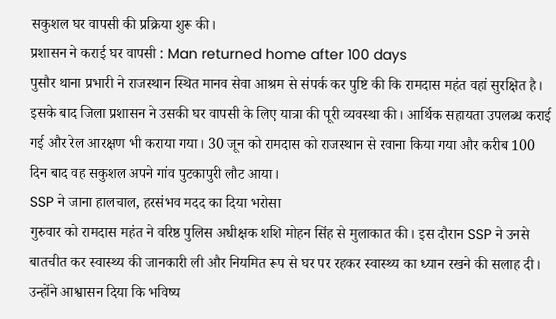सकुशल घर वापसी की प्रक्रिया शुरू की।
प्रशासन ने कराई घर वापसी : Man returned home after 100 days
पुसौर थाना प्रभारी ने राजस्थान स्थित मानव सेवा आश्रम से संपर्क कर पुष्टि की कि रामदास महंत वहां सुरक्षित है। इसके बाद जिला प्रशासन ने उसकी घर वापसी के लिए यात्रा की पूरी व्यवस्था की। आर्थिक सहायता उपलब्ध कराई गई और रेल आरक्षण भी कराया गया। 30 जून को रामदास को राजस्थान से रवाना किया गया और करीब 100 दिन बाद वह सकुशल अपने गांव पुटकापुरी लौट आया।
SSP ने जाना हालचाल, हरसंभव मदद का दिया भरोसा
गुरुवार को रामदास महंत ने वरिष्ठ पुलिस अधीक्षक शशि मोहन सिंह से मुलाकात की। इस दौरान SSP ने उनसे बातचीत कर स्वास्थ्य की जानकारी ली और नियमित रूप से घर पर रहकर स्वास्थ्य का ध्यान रखने की सलाह दी। उन्होंने आश्वासन दिया कि भविष्य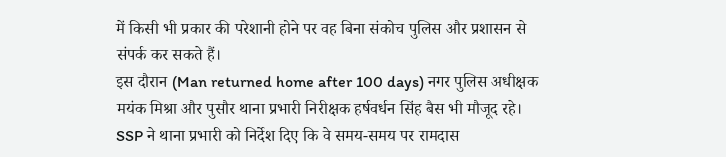में किसी भी प्रकार की परेशानी होने पर वह बिना संकोच पुलिस और प्रशासन से संपर्क कर सकते हैं।
इस दौरान (Man returned home after 100 days) नगर पुलिस अधीक्षक मयंक मिश्रा और पुसौर थाना प्रभारी निरीक्षक हर्षवर्धन सिंह बैस भी मौजूद रहे। SSP ने थाना प्रभारी को निर्देश दिए कि वे समय-समय पर रामदास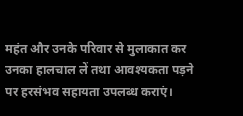महंत और उनके परिवार से मुलाकात कर उनका हालचाल लें तथा आवश्यकता पड़ने पर हरसंभव सहायता उपलब्ध कराएं।